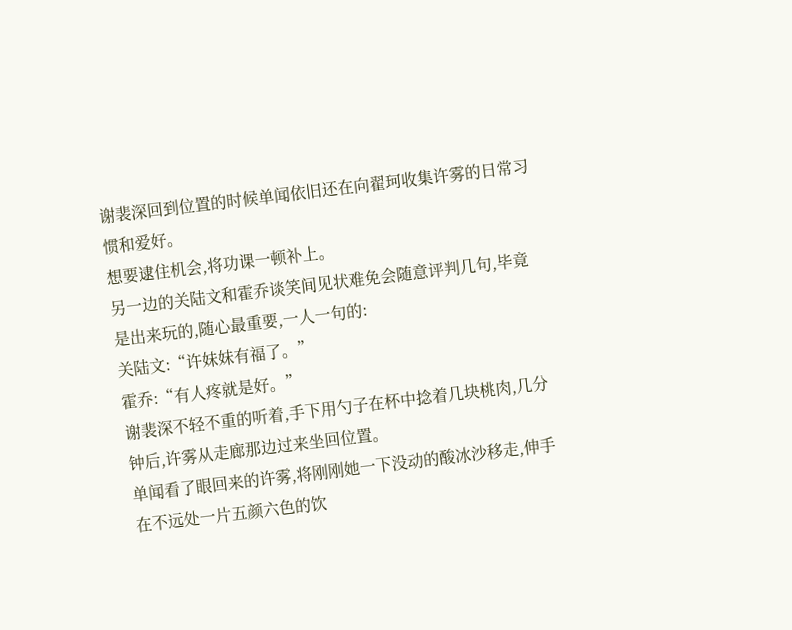谢裴深回到位置的时候单闻依旧还在向翟珂收集许雾的日常习惯和爱好。
想要逮住机会,将功课一顿补上。
另一边的关陆文和霍乔谈笑间见状难免会随意评判几句,毕竟是出来玩的,随心最重要,一人一句的:
关陆文:“许妹妹有福了。”
霍乔:“有人疼就是好。”
谢裴深不轻不重的听着,手下用勺子在杯中捻着几块桃肉,几分钟后,许雾从走廊那边过来坐回位置。
单闻看了眼回来的许雾,将刚刚她一下没动的酸冰沙移走,伸手在不远处一片五颜六色的饮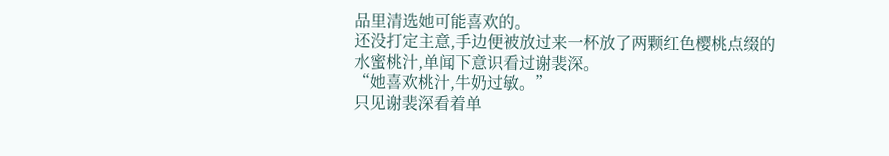品里清选她可能喜欢的。
还没打定主意,手边便被放过来一杯放了两颗红色樱桃点缀的水蜜桃汁,单闻下意识看过谢裴深。
“她喜欢桃汁,牛奶过敏。”
只见谢裴深看着单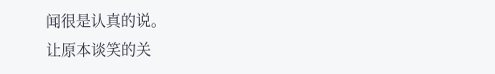闻很是认真的说。
让原本谈笑的关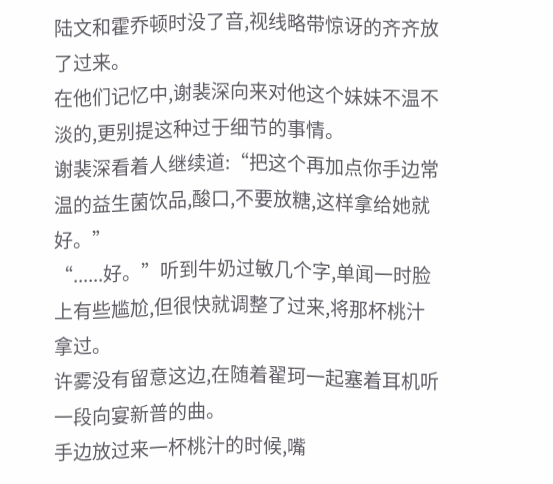陆文和霍乔顿时没了音,视线略带惊讶的齐齐放了过来。
在他们记忆中,谢裴深向来对他这个妹妹不温不淡的,更别提这种过于细节的事情。
谢裴深看着人继续道:“把这个再加点你手边常温的益生菌饮品,酸口,不要放糖,这样拿给她就好。”
“......好。”听到牛奶过敏几个字,单闻一时脸上有些尴尬,但很快就调整了过来,将那杯桃汁拿过。
许雾没有留意这边,在随着翟珂一起塞着耳机听一段向宴新普的曲。
手边放过来一杯桃汁的时候,嘴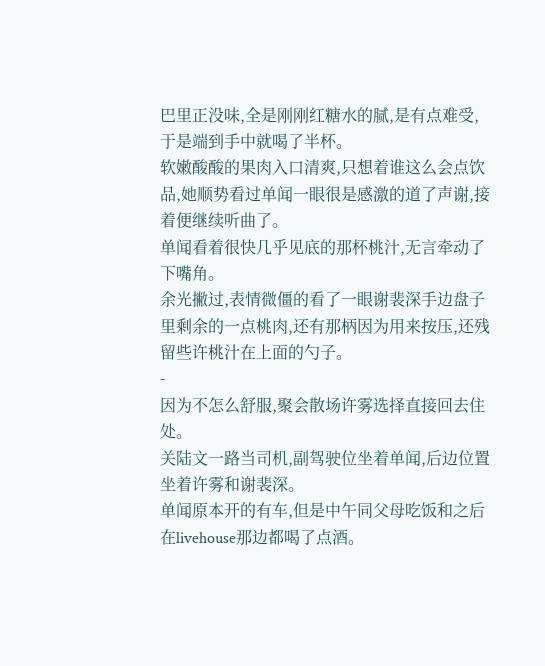巴里正没味,全是刚刚红糖水的腻,是有点难受,于是端到手中就喝了半杯。
软嫩酸酸的果肉入口清爽,只想着谁这么会点饮品,她顺势看过单闻一眼很是感激的道了声谢,接着便继续听曲了。
单闻看着很快几乎见底的那杯桃汁,无言牵动了下嘴角。
余光撇过,表情微僵的看了一眼谢裴深手边盘子里剩余的一点桃肉,还有那柄因为用来按压,还残留些许桃汁在上面的勺子。
-
因为不怎么舒服,聚会散场许雾选择直接回去住处。
关陆文一路当司机,副驾驶位坐着单闻,后边位置坐着许雾和谢裴深。
单闻原本开的有车,但是中午同父母吃饭和之后在livehouse那边都喝了点酒。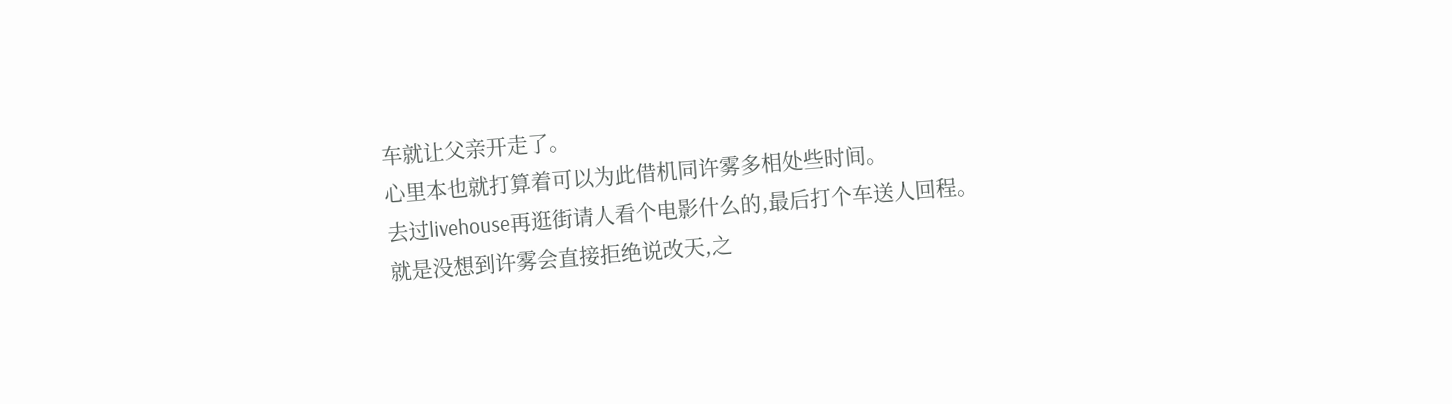车就让父亲开走了。
心里本也就打算着可以为此借机同许雾多相处些时间。
去过livehouse再逛街请人看个电影什么的,最后打个车送人回程。
就是没想到许雾会直接拒绝说改天,之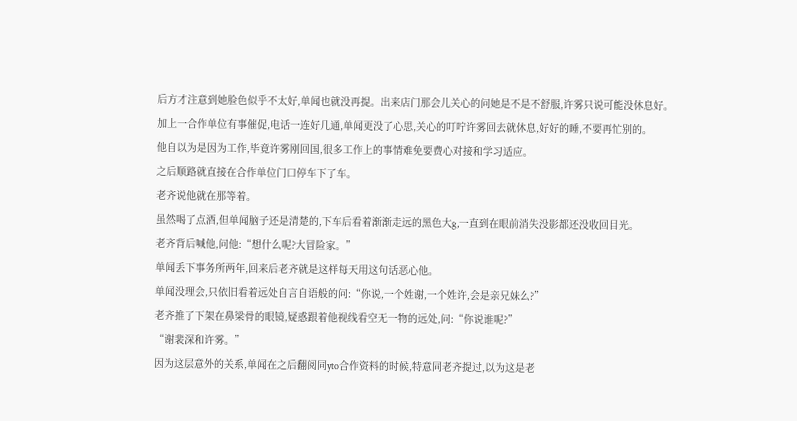后方才注意到她脸色似乎不太好,单闻也就没再提。出来店门那会儿关心的问她是不是不舒服,许雾只说可能没休息好。
加上一合作单位有事催促,电话一连好几通,单闻更没了心思,关心的叮咛许雾回去就休息,好好的睡,不要再忙别的。
他自以为是因为工作,毕竟许雾刚回国,很多工作上的事情难免要费心对接和学习适应。
之后顺路就直接在合作单位门口停车下了车。
老齐说他就在那等着。
虽然喝了点酒,但单闻脑子还是清楚的,下车后看着渐渐走远的黑色大g,一直到在眼前消失没影都还没收回目光。
老齐背后喊他,问他:“想什么呢?大冒险家。”
单闻丢下事务所两年,回来后老齐就是这样每天用这句话恶心他。
单闻没理会,只依旧看着远处自言自语般的问:“你说,一个姓谢,一个姓许,会是亲兄妹么?”
老齐推了下架在鼻梁骨的眼镜,疑惑跟着他视线看空无一物的远处,问:“你说谁呢?”
“谢裴深和许雾。”
因为这层意外的关系,单闻在之后翻阅同yto合作资料的时候,特意同老齐提过,以为这是老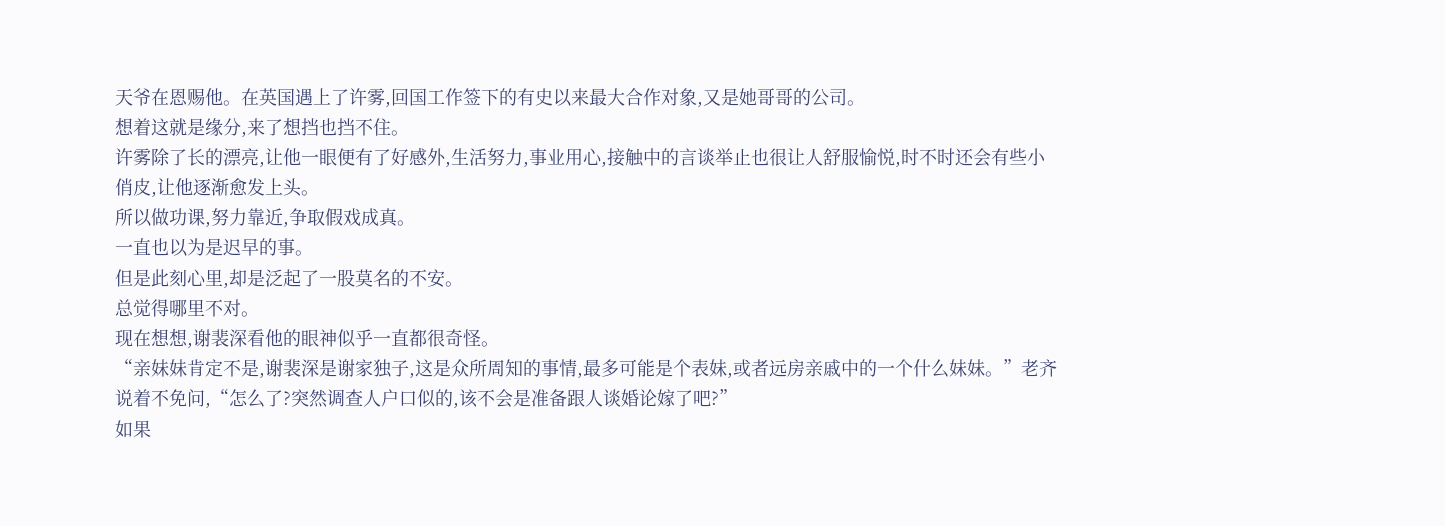天爷在恩赐他。在英国遇上了许雾,回国工作签下的有史以来最大合作对象,又是她哥哥的公司。
想着这就是缘分,来了想挡也挡不住。
许雾除了长的漂亮,让他一眼便有了好感外,生活努力,事业用心,接触中的言谈举止也很让人舒服愉悦,时不时还会有些小俏皮,让他逐渐愈发上头。
所以做功课,努力靠近,争取假戏成真。
一直也以为是迟早的事。
但是此刻心里,却是泛起了一股莫名的不安。
总觉得哪里不对。
现在想想,谢裴深看他的眼神似乎一直都很奇怪。
“亲妹妹肯定不是,谢裴深是谢家独子,这是众所周知的事情,最多可能是个表妹,或者远房亲戚中的一个什么妹妹。”老齐说着不免问,“怎么了?突然调查人户口似的,该不会是准备跟人谈婚论嫁了吧?”
如果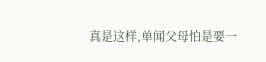真是这样,单闻父母怕是要一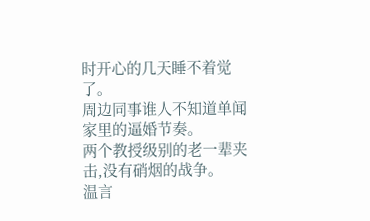时开心的几天睡不着觉了。
周边同事谁人不知道单闻家里的逼婚节奏。
两个教授级别的老一辈夹击,没有硝烟的战争。
温言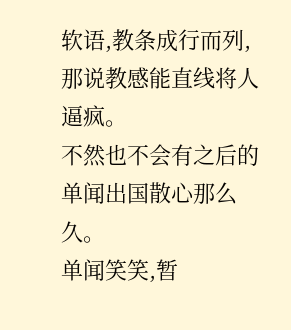软语,教条成行而列,那说教感能直线将人逼疯。
不然也不会有之后的单闻出国散心那么久。
单闻笑笑,暂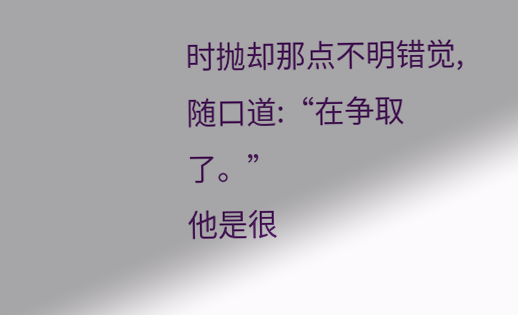时抛却那点不明错觉,随口道:“在争取了。”
他是很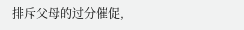排斥父母的过分催促,